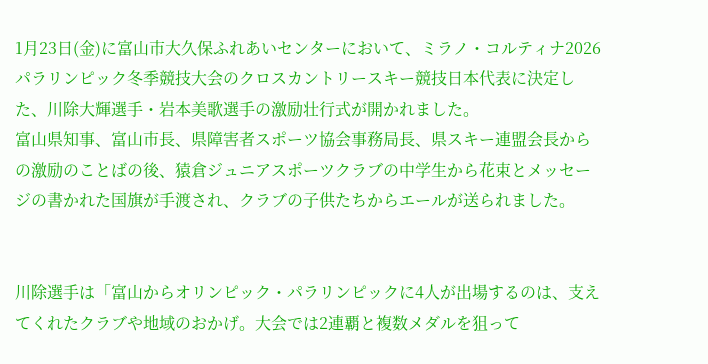1月23日(金)に富山市大久保ふれあいセンターにおいて、ミラノ・コルティナ2026パラリンピック冬季競技大会のクロスカントリースキー競技日本代表に決定した、川除大輝選手・岩本美歌選手の激励壮行式が開かれました。
富山県知事、富山市長、県障害者スポーツ協会事務局長、県スキー連盟会長からの激励のことばの後、猿倉ジュニアスポーツクラブの中学生から花束とメッセージの書かれた国旗が手渡され、クラブの子供たちからエールが送られました。


川除選手は「富山からオリンピック・パラリンピックに4人が出場するのは、支えてくれたクラブや地域のおかげ。大会では2連覇と複数メダルを狙って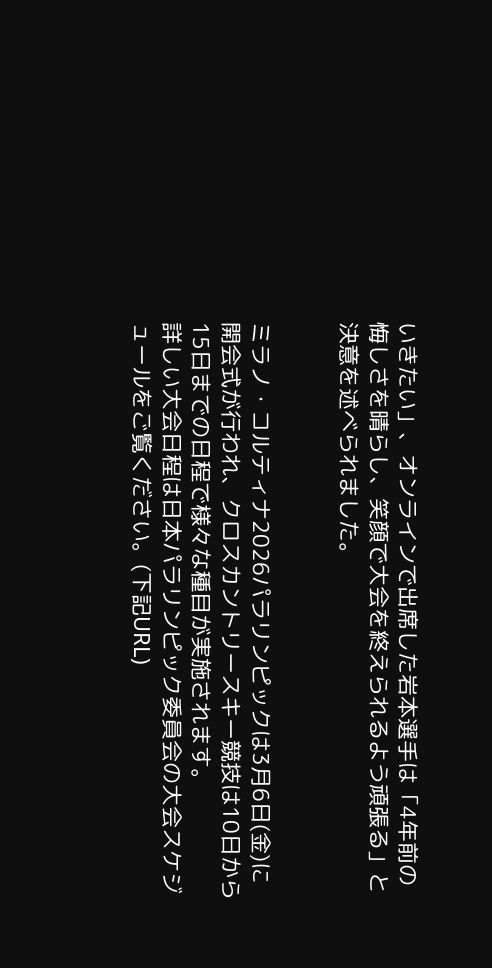いきたい」、オンラインで出席した岩本選手は「4年前の悔しさを晴らし、笑顔で大会を終えられるよう頑張る」と決意を述べられました。


ミラノ・コルティナ2026パラリンピックは3月6日(金)に開会式が行われ、クロスカントリースキー競技は10日から15日までの日程で様々な種目が実施されます。
詳しい大会日程は日本パラリンピック委員会の大会スケジュールをご覧ください。(下記URL)